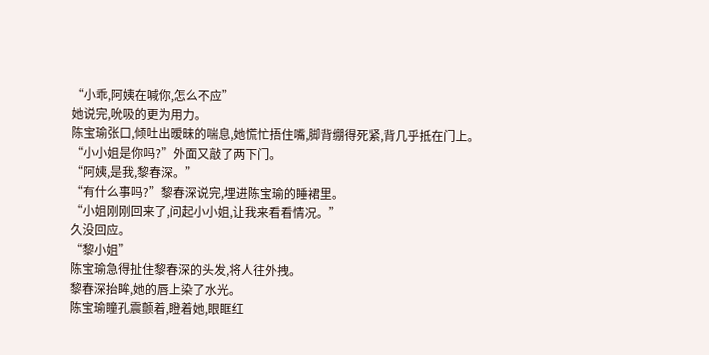“小乖,阿姨在喊你,怎么不应”
她说完,吮吸的更为用力。
陈宝瑜张口,倾吐出暧昧的喘息,她慌忙捂住嘴,脚背绷得死紧,背几乎抵在门上。
“小小姐是你吗?”外面又敲了两下门。
“阿姨,是我,黎春深。”
“有什么事吗?”黎春深说完,埋进陈宝瑜的睡裙里。
“小姐刚刚回来了,问起小小姐,让我来看看情况。”
久没回应。
“黎小姐”
陈宝瑜急得扯住黎春深的头发,将人往外拽。
黎春深抬眸,她的唇上染了水光。
陈宝瑜瞳孔震颤着,瞪着她,眼眶红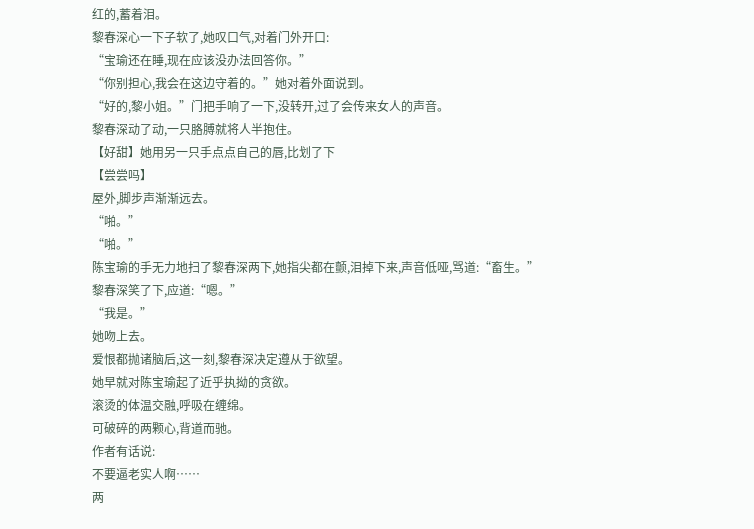红的,蓄着泪。
黎春深心一下子软了,她叹口气,对着门外开口:
“宝瑜还在睡,现在应该没办法回答你。”
“你别担心,我会在这边守着的。”她对着外面说到。
“好的,黎小姐。”门把手响了一下,没转开,过了会传来女人的声音。
黎春深动了动,一只胳膊就将人半抱住。
【好甜】她用另一只手点点自己的唇,比划了下
【尝尝吗】
屋外,脚步声渐渐远去。
“啪。”
“啪。”
陈宝瑜的手无力地扫了黎春深两下,她指尖都在颤,泪掉下来,声音低哑,骂道:“畜生。”
黎春深笑了下,应道:“嗯。”
“我是。”
她吻上去。
爱恨都抛诸脑后,这一刻,黎春深决定遵从于欲望。
她早就对陈宝瑜起了近乎执拗的贪欲。
滚烫的体温交融,呼吸在缠绵。
可破碎的两颗心,背道而驰。
作者有话说:
不要逼老实人啊……
两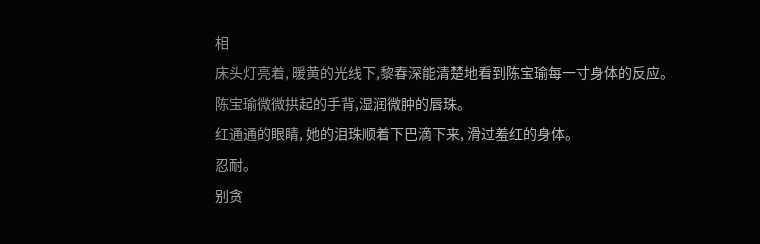相
床头灯亮着, 暖黄的光线下,黎春深能清楚地看到陈宝瑜每一寸身体的反应。
陈宝瑜微微拱起的手背,湿润微肿的唇珠。
红通通的眼睛, 她的泪珠顺着下巴滴下来, 滑过羞红的身体。
忍耐。
别贪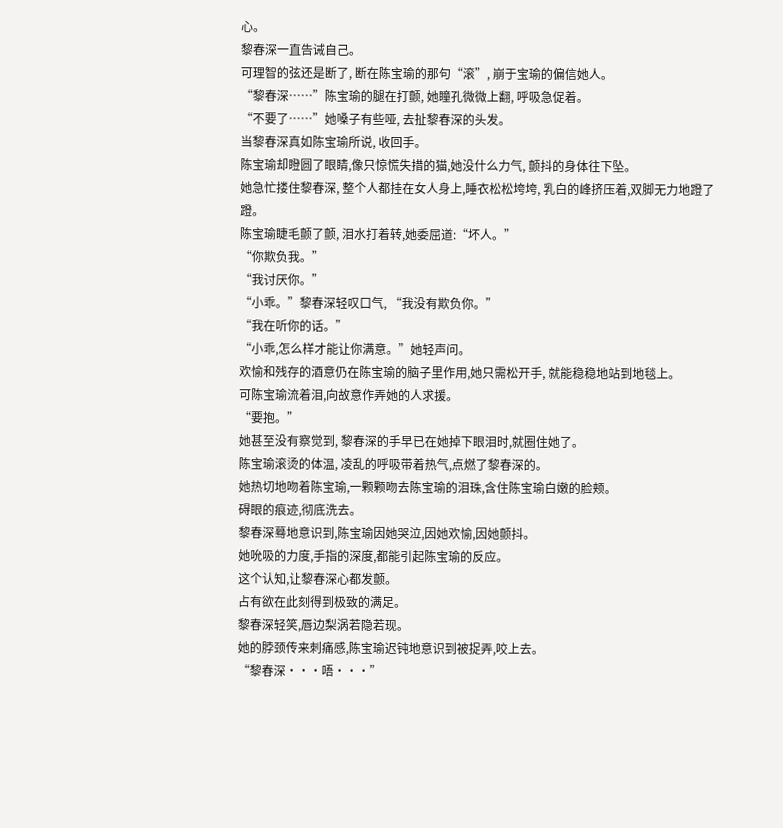心。
黎春深一直告诫自己。
可理智的弦还是断了, 断在陈宝瑜的那句“滚”, 崩于宝瑜的偏信她人。
“黎春深……”陈宝瑜的腿在打颤, 她瞳孔微微上翻, 呼吸急促着。
“不要了……”她嗓子有些哑, 去扯黎春深的头发。
当黎春深真如陈宝瑜所说, 收回手。
陈宝瑜却瞪圆了眼睛,像只惊慌失措的猫,她没什么力气, 颤抖的身体往下坠。
她急忙搂住黎春深, 整个人都挂在女人身上,睡衣松松垮垮, 乳白的峰挤压着,双脚无力地蹬了蹬。
陈宝瑜睫毛颤了颤, 泪水打着转,她委屈道:“坏人。”
“你欺负我。”
“我讨厌你。”
“小乖。”黎春深轻叹口气, “我没有欺负你。”
“我在听你的话。”
“小乖,怎么样才能让你满意。”她轻声问。
欢愉和残存的酒意仍在陈宝瑜的脑子里作用,她只需松开手, 就能稳稳地站到地毯上。
可陈宝瑜流着泪,向故意作弄她的人求援。
“要抱。”
她甚至没有察觉到, 黎春深的手早已在她掉下眼泪时,就圈住她了。
陈宝瑜滚烫的体温, 凌乱的呼吸带着热气,点燃了黎春深的。
她热切地吻着陈宝瑜,一颗颗吻去陈宝瑜的泪珠,含住陈宝瑜白嫩的脸颊。
碍眼的痕迹,彻底洗去。
黎春深蓦地意识到,陈宝瑜因她哭泣,因她欢愉,因她颤抖。
她吮吸的力度,手指的深度,都能引起陈宝瑜的反应。
这个认知,让黎春深心都发颤。
占有欲在此刻得到极致的满足。
黎春深轻笑,唇边梨涡若隐若现。
她的脖颈传来刺痛感,陈宝瑜迟钝地意识到被捉弄,咬上去。
“黎春深···唔···”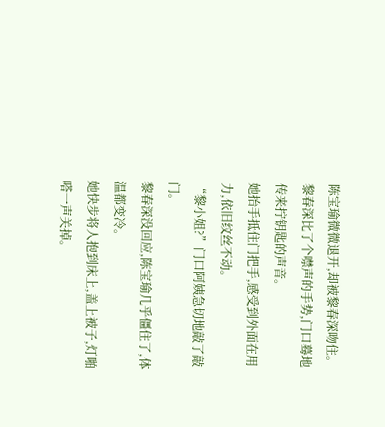陈宝瑜微微退开,却被黎春深吻住。
黎春深比了个噤声的手势,门口蓦地传来拧钥匙的声音。
她抬手抵住门把手,感受到外面在用力,依旧纹丝不动。
“黎小姐?”门口阿姨急切地敲了敲门。
黎春深没回应,陈宝瑜几乎僵住了,体温都变冷。
她快步将人抱到床上,盖上被子,灯啪嗒一声关掉。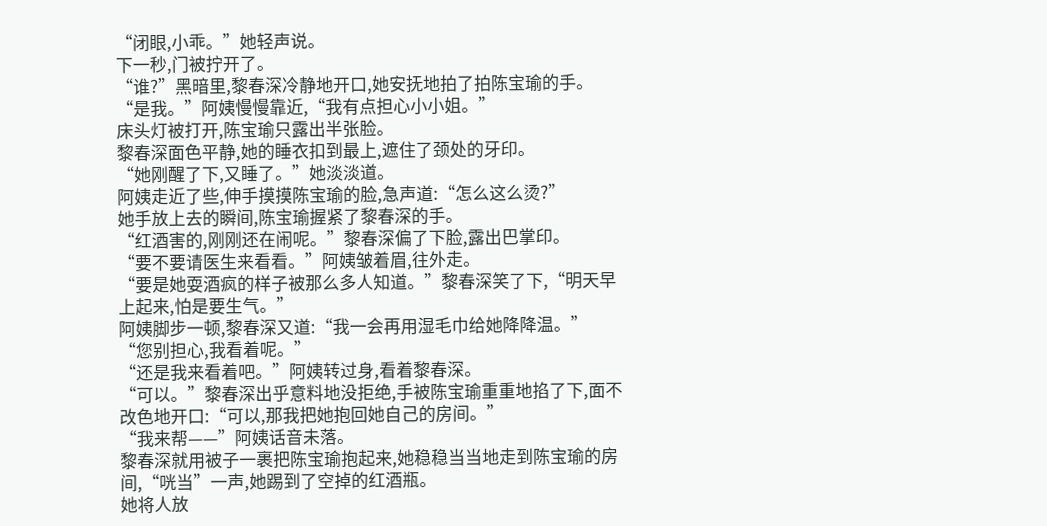“闭眼,小乖。”她轻声说。
下一秒,门被拧开了。
“谁?”黑暗里,黎春深冷静地开口,她安抚地拍了拍陈宝瑜的手。
“是我。”阿姨慢慢靠近,“我有点担心小小姐。”
床头灯被打开,陈宝瑜只露出半张脸。
黎春深面色平静,她的睡衣扣到最上,遮住了颈处的牙印。
“她刚醒了下,又睡了。”她淡淡道。
阿姨走近了些,伸手摸摸陈宝瑜的脸,急声道:“怎么这么烫?”
她手放上去的瞬间,陈宝瑜握紧了黎春深的手。
“红酒害的,刚刚还在闹呢。”黎春深偏了下脸,露出巴掌印。
“要不要请医生来看看。”阿姨皱着眉,往外走。
“要是她耍酒疯的样子被那么多人知道。”黎春深笑了下,“明天早上起来,怕是要生气。”
阿姨脚步一顿,黎春深又道:“我一会再用湿毛巾给她降降温。”
“您别担心,我看着呢。”
“还是我来看着吧。”阿姨转过身,看着黎春深。
“可以。”黎春深出乎意料地没拒绝,手被陈宝瑜重重地掐了下,面不改色地开口:“可以,那我把她抱回她自己的房间。”
“我来帮——”阿姨话音未落。
黎春深就用被子一裹把陈宝瑜抱起来,她稳稳当当地走到陈宝瑜的房间,“咣当”一声,她踢到了空掉的红酒瓶。
她将人放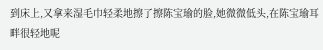到床上,又拿来湿毛巾轻柔地擦了擦陈宝瑜的脸,她微微低头,在陈宝瑜耳畔很轻地呢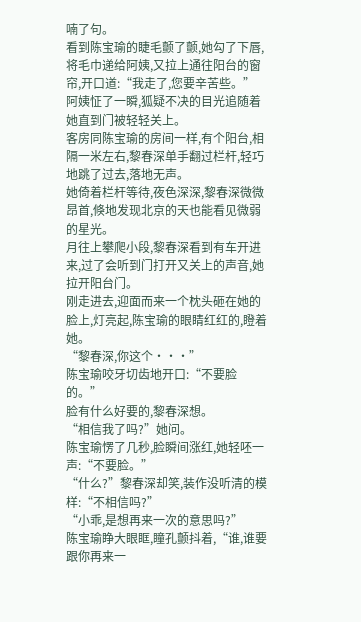喃了句。
看到陈宝瑜的睫毛颤了颤,她勾了下唇,将毛巾递给阿姨,又拉上通往阳台的窗帘,开口道:“我走了,您要辛苦些。”
阿姨怔了一瞬,狐疑不决的目光追随着她直到门被轻轻关上。
客房同陈宝瑜的房间一样,有个阳台,相隔一米左右,黎春深单手翻过栏杆,轻巧地跳了过去,落地无声。
她倚着栏杆等待,夜色深深,黎春深微微昂首,倏地发现北京的天也能看见微弱的星光。
月往上攀爬小段,黎春深看到有车开进来,过了会听到门打开又关上的声音,她拉开阳台门。
刚走进去,迎面而来一个枕头砸在她的脸上,灯亮起,陈宝瑜的眼睛红红的,瞪着她。
“黎春深,你这个···”
陈宝瑜咬牙切齿地开口:“不要脸的。”
脸有什么好要的,黎春深想。
“相信我了吗?”她问。
陈宝瑜愣了几秒,脸瞬间涨红,她轻呸一声:“不要脸。”
“什么?”黎春深却笑,装作没听清的模样:“不相信吗?”
“小乖,是想再来一次的意思吗?”
陈宝瑜睁大眼眶,瞳孔颤抖着,“谁,谁要跟你再来一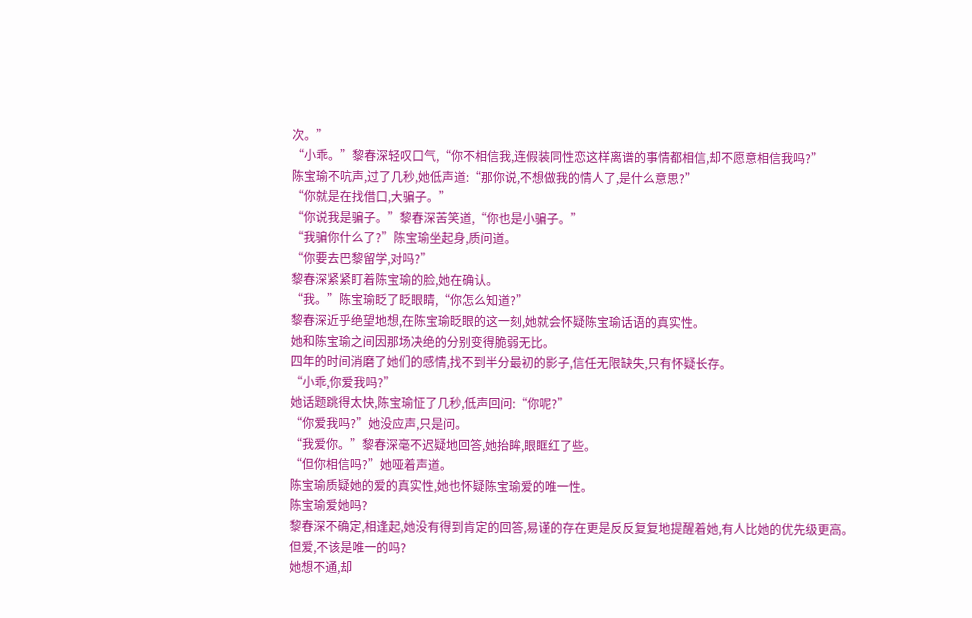次。”
“小乖。”黎春深轻叹口气,“你不相信我,连假装同性恋这样离谱的事情都相信,却不愿意相信我吗?”
陈宝瑜不吭声,过了几秒,她低声道:“那你说,不想做我的情人了,是什么意思?”
“你就是在找借口,大骗子。”
“你说我是骗子。”黎春深苦笑道,“你也是小骗子。”
“我骗你什么了?”陈宝瑜坐起身,质问道。
“你要去巴黎留学,对吗?”
黎春深紧紧盯着陈宝瑜的脸,她在确认。
“我。”陈宝瑜眨了眨眼睛,“你怎么知道?”
黎春深近乎绝望地想,在陈宝瑜眨眼的这一刻,她就会怀疑陈宝瑜话语的真实性。
她和陈宝瑜之间因那场决绝的分别变得脆弱无比。
四年的时间消磨了她们的感情,找不到半分最初的影子,信任无限缺失,只有怀疑长存。
“小乖,你爱我吗?”
她话题跳得太快,陈宝瑜怔了几秒,低声回问:“你呢?”
“你爱我吗?”她没应声,只是问。
“我爱你。”黎春深毫不迟疑地回答,她抬眸,眼眶红了些。
“但你相信吗?”她哑着声道。
陈宝瑜质疑她的爱的真实性,她也怀疑陈宝瑜爱的唯一性。
陈宝瑜爱她吗?
黎春深不确定,相逢起,她没有得到肯定的回答,易谨的存在更是反反复复地提醒着她,有人比她的优先级更高。
但爱,不该是唯一的吗?
她想不通,却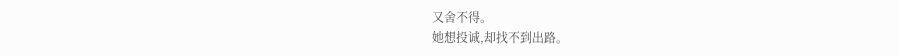又舍不得。
她想投诚,却找不到出路。